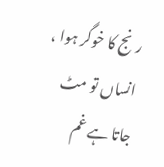رنج کا خوگر ہوا ، انساں تو مٹ جاتا ہے غم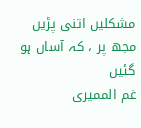مشکلیں اتنی پڑیں مجھ پر ، کہ آساں ہو گئیں
غم الممیری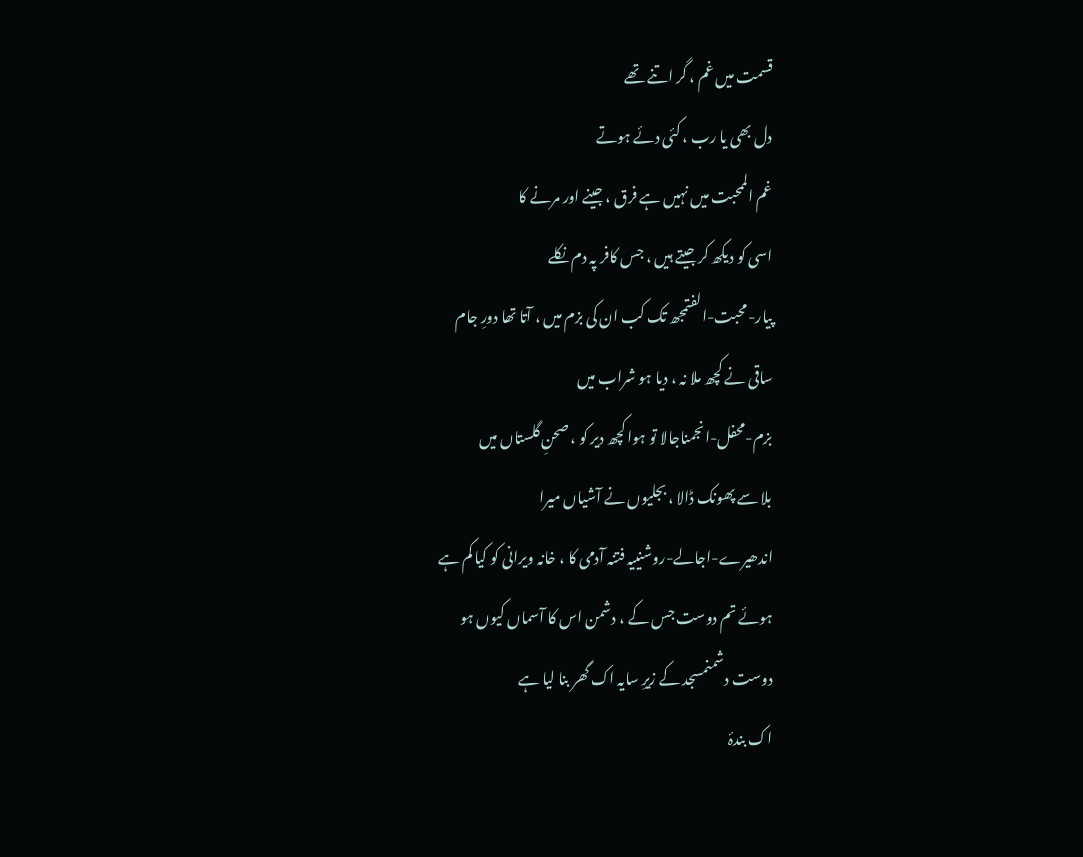قسمت میں غم ، گر اتنے تھے
دل بھی یا رب ، کئی دئے ہوتے
غم الممحبت میں نہیں ہے فرق ، جینے اور مرنے کا
اسی کو دیکھ کر جیتے ہیں ، جس کافر پہ دم نکلے
پیار-محبت-الفتمجھ تک کب ان کی بزم میں ، آتا تھا دورِ جام
ساقی نے کچھ ملا نہ ، دیا ہو شراب میں
بزم-محفل-انجمناجالا تو ہوا کچھ دیر کو ، صحنِ گلستاں میں
بلا سے پھونک ڈالا ، بجلیوں نے آشیاں میرا
اندھیرے-اجالے-روشنییہ فتنہ آدمی کا ، خانہ ویرانی کو کیا کم ہے
ہوئے تم دوست جس کے ، دشمن اس کا آسماں کیوں ہو
دوست دشمنمسجد کے زیرِ سایہ اک گھر بنا لیا ہے
اک بندۂ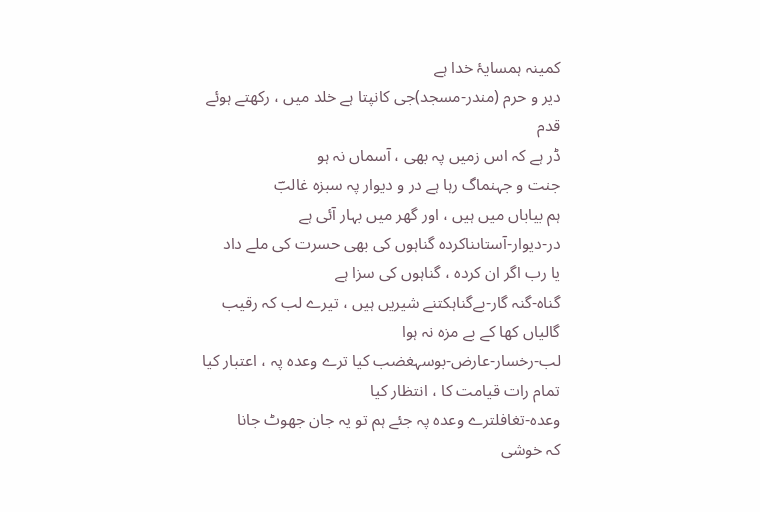کمینہ ہمسایۂ خدا ہے
دیر و حرم (مندر-مسجد)جی کانپتا ہے خلد میں ، رکھتے ہوئے قدم
ڈر ہے کہ اس زمیں پہ بھی ، آسماں نہ ہو
جنت و جہنماگ رہا ہے در و دیوار پہ سبزہ غالبؔ
ہم بیاباں میں ہیں ، اور گھر میں بہار آئی ہے
در-دیوار-آستاںناکردہ گناہوں کی بھی حسرت کی ملے داد
یا رب اگر ان کردہ ، گناہوں کی سزا ہے
گناہ-گنہ گار-بےگناہکتنے شیریں ہیں ، تیرے لب کہ رقیب
گالیاں کھا کے بے مزہ نہ ہوا
لب-رخسار-عارض-بوسہغضب کیا ترے وعدہ پہ ، اعتبار کیا
تمام رات قیامت کا ، انتظار کیا
وعدہ-تغافلترے وعدہ پہ جئے ہم تو یہ جان جھوٹ جانا
کہ خوشی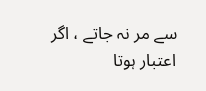سے مر نہ جاتے ، اگر اعتبار ہوتا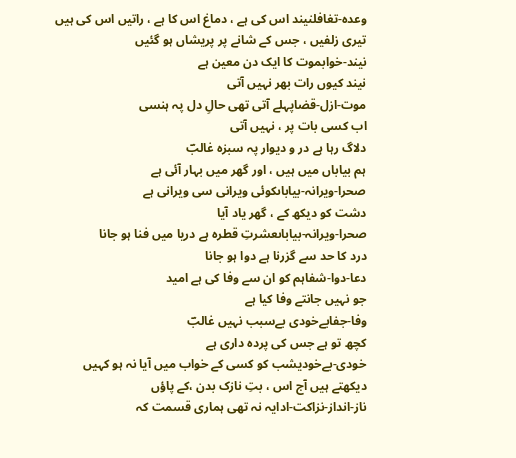وعدہ-تغافلنیند اس کی ہے ، دماغ اس کا ہے ، راتیں اس کی ہیں
تیری زلفیں ، جس کے شانے پر پریشاں ہو گئیں
نیند-خوابموت کا ایک دن معین ہے
نیند کیوں رات بھر نہیں آتی
موت-ازل-قضاپہلے آتی تھی حالِ دل پہ ہنسی
اب کسی بات پر ، نہیں آتی
دلاگ رہا ہے در و دیوار پہ سبزہ غالبؔ
ہم بیاباں میں ہیں ، اور گھر میں بہار آئی ہے
صحرا-ویرانہ-بیاباںکوئی ویرانی سی ویرانی ہے
دشت کو دیکھ کے ، گھر یاد آیا
صحرا-ویرانہ-بیاباںعشرتِ قطرہ ہے دریا میں فنا ہو جانا
درد کا حد سے گزرنا ہے دوا ہو جانا
دعا-دوا-شفاہم کو ان سے وفا کی ہے امید
جو نہیں جانتے وفا کیا ہے
وفا-جفابےخودی بےسبب نہیں غالبؔ
کچھ تو ہے جس کی پردہ داری ہے
خودی-بےخودیشب کو کسی کے خواب میں آیا نہ ہو کہیں
دیکھتے ہیں آج اس ، بتِ نازک بدن ،کے پاؤں
ناز-انداز-نزاکت-ادایہ نہ تھی ہماری قسمت کہ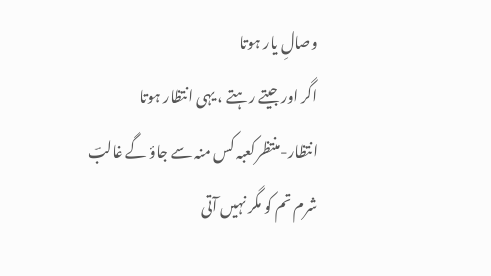وصالِ یار ہوتا
اگر اور جیتے رہتے ، یہی انتظار ہوتا
انتظار-منتظرکعبہ کس منہ سے جاؤ گے غالبؔ
شرم تم کو مگر نہیں آتی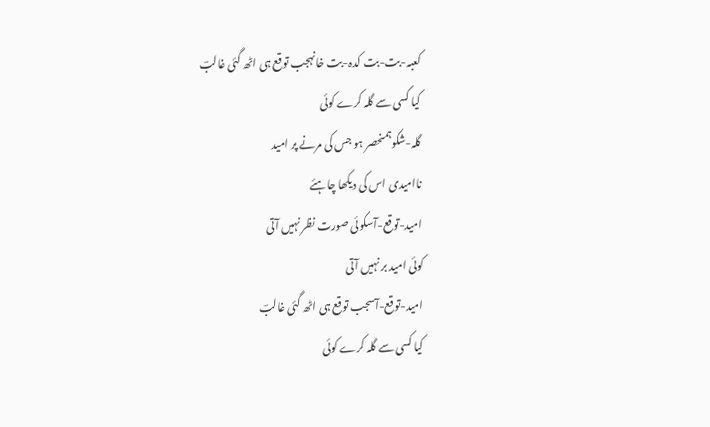کعبہ-بت-بت کدہ-بت خانہجب توقع ہی اٹھ گئی غالبؔ
کیا کسی سے گلہ کرے کوئی
گلہ-شکوہمنحصر ہو جس کی مرنے پر امید
ناامیدی اس کی دیکھا چاہئے
امید-توقع-آسکوئی صورت نظر نہیں آتی
کوئی امید بر نہیں آتی
امید-توقع-آسجب توقع ہی اٹھ گئی غالبؔ
کیا کسی سے گلہ کرے کوئی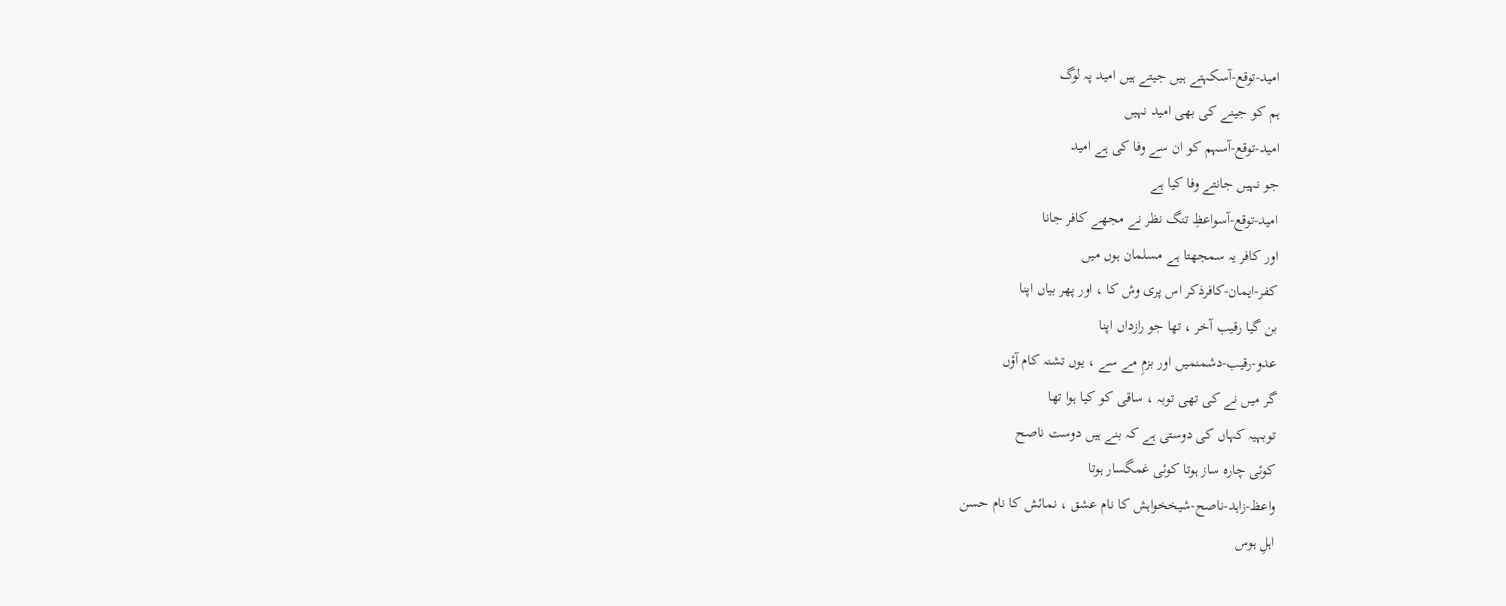امید-توقع-آسکہتے ہیں جیتے ہیں امید پہ لوگ
ہم کو جینے کی بھی امید نہیں
امید-توقع-آسہم کو ان سے وفا کی ہے امید
جو نہیں جانتے وفا کیا ہے
امید-توقع-آسواعظِ تنگ نظر نے مجھے کافر جانا
اور کافر یہ سمجھتا ہے مسلمان ہوں میں
کفر-ایمان-کافرذکر اس پری وش کا ، اور پھر بیاں اپنا
بن گیا رقیب آخر ، تھا جو رازداں اپنا
عدو-رقیب-دشمنمیں اور بزمِ مے سے ، یوں تشنہ کام آؤں
گر میں نے کی تھی توبہ ، ساقی کو کیا ہوا تھا
توبہیہ کہاں کی دوستی ہے کہ بنے ہیں دوست ناصح
کوئی چارہ ساز ہوتا کوئی غمگسار ہوتا
واعظ-زاہد-ناصح-شیخخواہش کا نام عشق ، نمائش کا نام حسن
اہلِ ہوس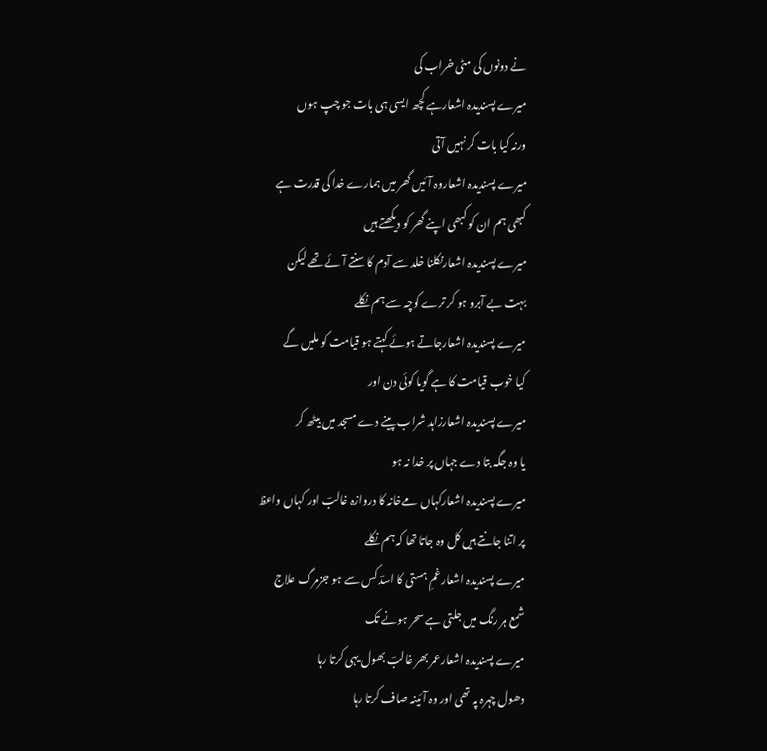نے دونوں کی مٹی خراب کی
میرے پسندیدہ اشعارہے کچھ ایسی ہی بات جو چپ ہوں
ورنہ کیا بات کر نہیں آتی
میرے پسندیدہ اشعاروہ آئیں گھر میں ہمارے خدا کی قدرت ہے
کبھی ہم ان کو کبھی اپنے گھر کو دیکھتے ہیں
میرے پسندیدہ اشعارنکلنا خلد سے آدم کا سنتے آئے تھے لیکن
بہت بے آبرو ہو کر ترے کوچہ سے ہم نکلے
میرے پسندیدہ اشعارجاتے ہوئے کہتے ہو قیامت کو ملیں گے
کیا خوب قیامت کا ہے گویا کوئی دن اور
میرے پسندیدہ اشعارزاہد شراب پینے دے مسجد میں بیٹھ کر
یا وہ جگہ بتا دے جہاں پر خدا نہ ہو
میرے پسندیدہ اشعارکہاں مےخانہ کا دروازہ غالبؔ اور کہاں واعظ
پر اتنا جانتے ہیں کل وہ جاتا تھا کہ ہم نکلے
میرے پسندیدہ اشعارغمِ ہستی کا اسدؔ کس سے ہو جزمرگ علاج
شمع ہر رنگ میں جلتی ہے سحر ہونے تک
میرے پسندیدہ اشعارعمر بھر غالبؔ بھول یہی کرتا رہا
دھول چہرہ پہ تھی اور وہ آئینہ صاف کرتا رہا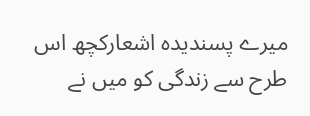میرے پسندیدہ اشعارکچھ اس طرح سے زندگی کو میں نے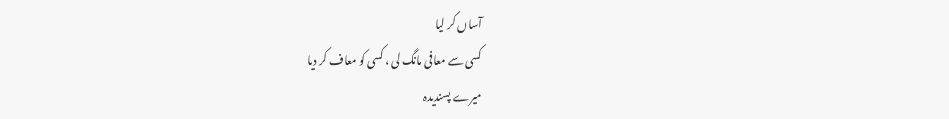آساں کر لیا
کسی سے معافی مانگ لی ، کسی کو معاف کر دیا
میرے پسندیدہ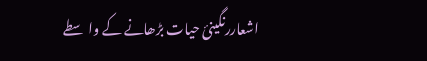اشعاررنگینیٔ حیات بڑھانے کے واسطے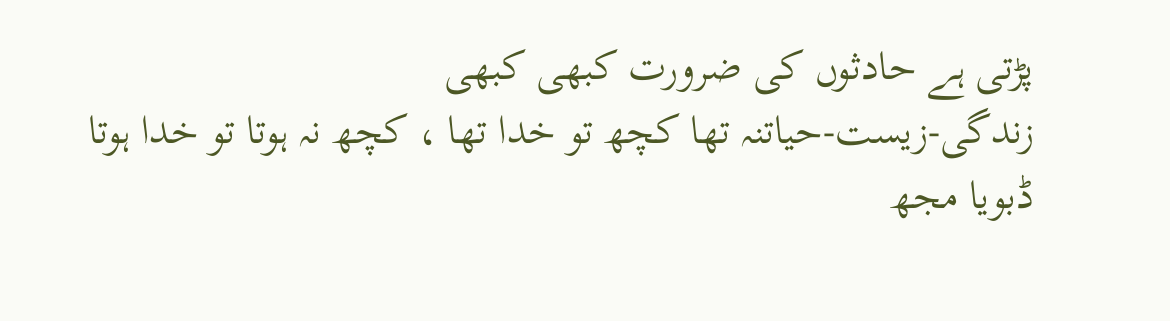پڑتی ہے حادثوں کی ضرورت کبھی کبھی
زندگی-زیست-حیاتنہ تھا کچھ تو خدا تھا ، کچھ نہ ہوتا تو خدا ہوتا
ڈبویا مجھ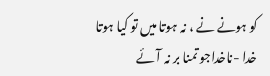کو ہونے نے ، نہ ہوتا میں تو کیا ہوتا
خدا -ناخداجو تمنا بر نہ آئے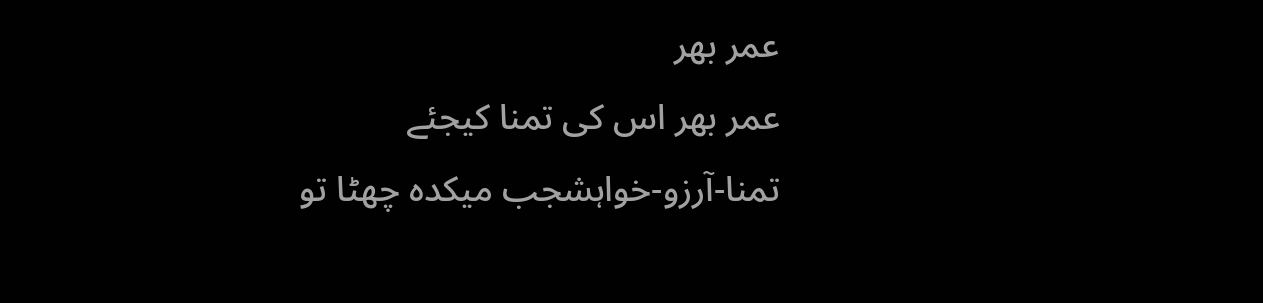عمر بھر
عمر بھر اس کی تمنا کیجئے
تمنا-آرزو-خواہشجب میکدہ چھٹا تو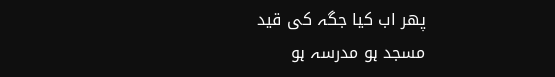پھر اب کیا جگہ کی قید
مسجد ہو مدرسہ ہو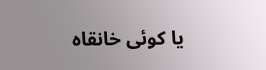یا کوئی خانقاہ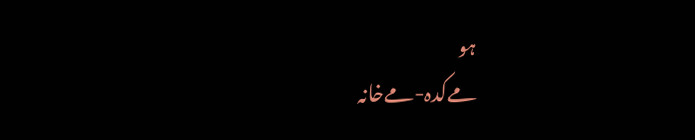ہو
مےکدہ-مےخانہ